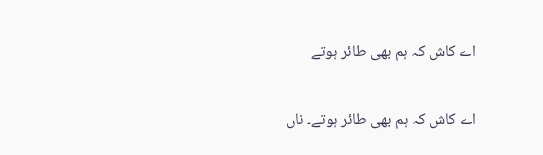اے کاش کہ ہم بھی طائر ہوتے


اے کاش کہ ہم بھی طائر ہوتے۔ ناں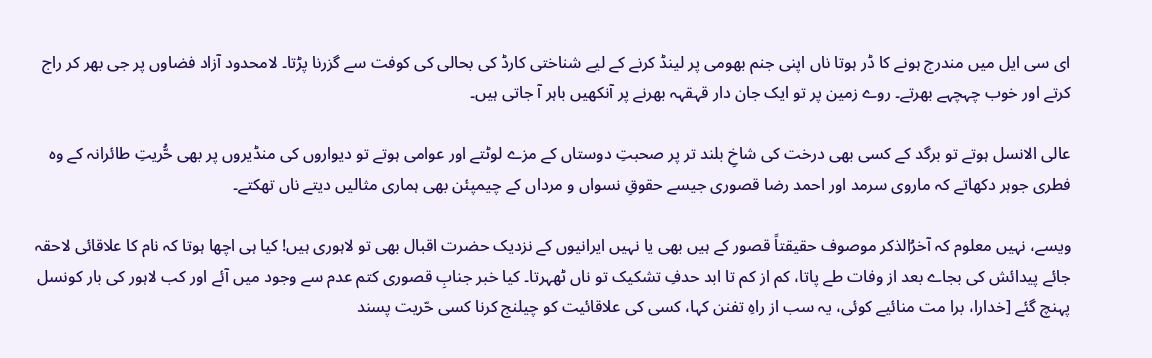ای سی ایل میں مندرج ہونے کا ڈر ہوتا ناں اپنی جنم بھومی پر لینڈ کرنے کے لیے شناختی کارڈ کی بحالی کی کوفت سے گزرنا پڑتا۔ لامحدود آزاد فضاوں پر جی بھر کر راج کرتے اور خوب چہچہے بھرتے۔ روے زمین پر تو ایک جان دار قہقہہ بھرنے پر آنکھیں باہر آ جاتی ہیں۔

عالی الانسل ہوتے تو برگد کے کسی بھی درخت کی شاخِ بلند تر پر صحبتِ دوستاں کے مزے لوٹتے اور عوامی ہوتے تو دیواروں کی منڈیروں پر بھی حُّریتِ طائرانہ کے وہ فطری جوہر دکھاتے کہ ماروی سرمد اور احمد رضا قصوری جیسے حقوقِ نسواں و مرداں کے چیمپئن بھی ہماری مثالیں دیتے ناں تھکتے۔

ویسے، نہیں معلوم کہ آخرُالذکر موصوف حقیقتاً قصور کے ہیں بھی یا نہیں ایرانیوں کے نزدیک حضرت اقبال بھی تو لاہوری ہیں! کیا ہی اچھا ہوتا کہ نام کا علاقائی لاحقہ جائے پیدائش کی بجاے بعد از وفات طے پاتا، کم از کم تا ابد حدفِ تشکیک تو ناں ٹھہرتا۔ کیا خبر جنابِ قصوری کتم عدم سے وجود میں آئے اور کب لاہور کی بار کونسل پہنچ گئے [خدارا، برا مت منائیے کوئی، یہ سب از راہِ تفنن کہا، کسی کی علاقائیت کو چیلنج کرنا کسی حّریت پسند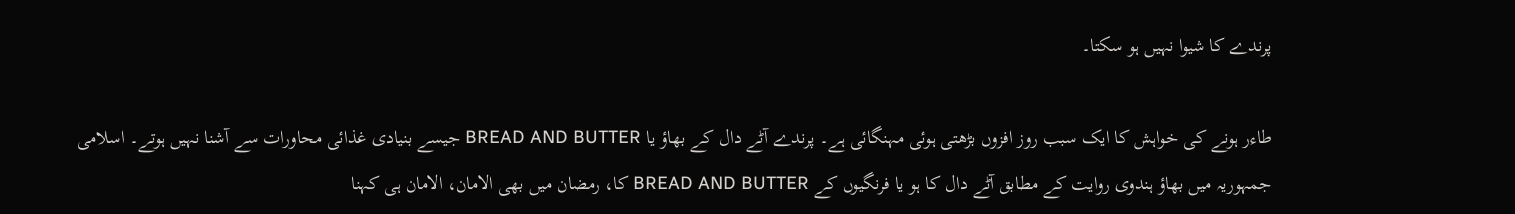پرندے کا شیوا نہیں ہو سکتا۔

طاءر ہونے کی خواہش کا ایک سبب روز افزوں بڑھتی ہوئی مہنگائی ہے۔ پرندے آٹے دال کے بھاؤ یا BREAD AND BUTTER جیسے بنیادی غذائی محاورات سے آشنا نہیں ہوتے۔ اسلامی جمہوریہ میں بھاؤ ہندوی روایت کے مطابق آٹے دال کا ہو یا فرنگیوں کے BREAD AND BUTTER کا، رمضان میں بھی الامان، الامان ہی کہنا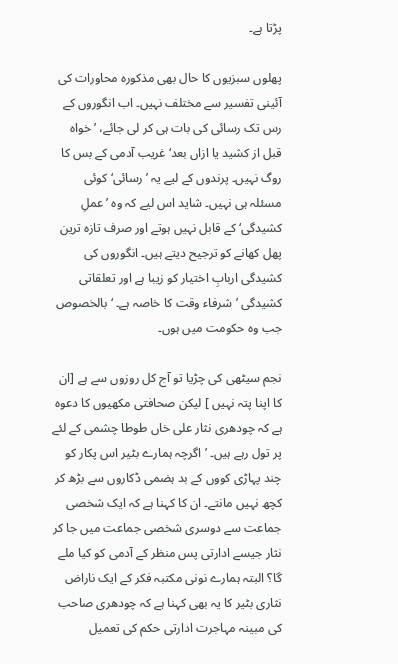پڑتا ہے۔

پھلوں سبزیوں کا حال بھی مذکورہ محاورات کی آئینی تفسیر سے مختلف نہیں۔ اب انگوروں کے رس تک رسائی کی بات ہی کر لی جائے، ’خواہ قبل از کشید یا ازاں بعد‘ غریب آدمی کے بس کا روگ نہیں۔ پرندوں کے لیے یہ ’رسائی‘ کوئی مسئلہ ہی نہیں۔ شاید اس لیے کہ وہ ’عملِ کشیدگی‘ کے قابل نہیں ہوتے اور صرف تازہ ترین پھل کھانے کو ترجیح دیتے ہیں۔ انگوروں کی کشیدگی اربابِ اختیار کو زیبا ہے اور تعلقاتی کشیدگی ’شرفاء وقت کا خاصہ ہے۔ ‘ بالخصوص جب وہ حکومت میں ہوں۔

نجم سیٹھی کی چڑیا تو آج کل روزوں سے ہے [ان کا اپنا پتہ نہیں ] لیکن صحافتی مکھیوں کا دعوہ ہے کہ چودھری نثار علی خاں طوطا چشمی کے لئے پر تول رہے ہیں۔ ’اگرچہ ہمارے بٹیر اس پکار کو چند پہاڑی کووں کے بد ہضمی ڈکاروں سے بڑھ کر کچھ نہیں مانتے۔ ان کا کہنا ہے کہ ایک شخصی جماعت سے دوسری شخصی جماعت میں جا کر نثار جیسے ادارتی پس منظر کے آدمی کو کیا ملے گا؟ البتہ ہمارے نونی مکتبہ فکر کے ایک ناراض نثاری بٹیر کا یہ بھی کہنا ہے کہ چودھری صاحب کی مبینہ مہاجرت ادارتی حکم کی تعمیل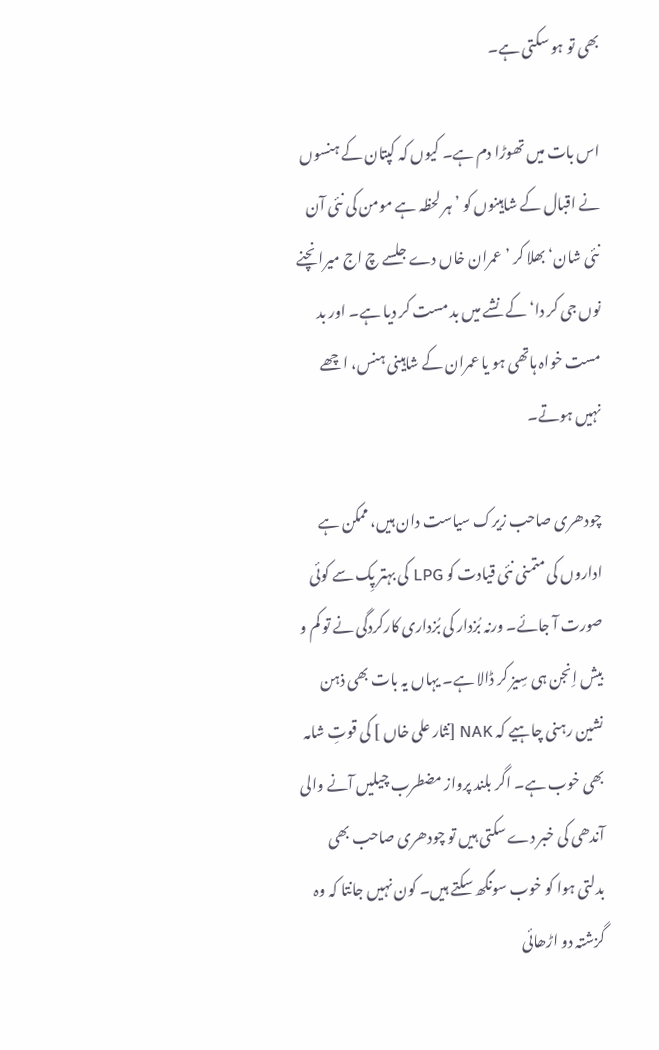بھی تو ہو سکتی ہے۔

اس بات میں تھوڑا دم ہے۔ کیوں کہ کپتان کے ہنسوں نے اقبال کے شاہینوں کو ’ہر لحظہ ہے مومن کی نئی آن نئی شان‘ بھلا کر ’عمران خاں دے جلسے چ اج میرا نچنے نوں جی کر دا‘ کے نشے میں بد مست کر دیا ہے۔ اور بد مست خواہ ہاتھی ہو یا عمران کے شاہینی ہنس، اچھے نہیں ہوتے۔

چودھری صاحب زیرک سیاست دان ہیں، ممکن ہے اداروں کی متمنی نئی قیادت کو LPG کی بہتر پِک سے کوئی صورت آ جائے۔ ورنہ بُزدار کی بُزداری کارکردگی نے تو کم و بیش اِنجن ہی سِیز کر ڈالا ہے۔ یہاں یہ بات بھی ذہن نشین رہنی چاہیے کہ NAK [نثار علی خاں ] کی قوتِ شامہ بھی خوب ہے۔ اگر بلند پرواز مضطرب چیلیں آنے والی آندھی کی خبر دے سکتی ہیں تو چودھری صاحب بھی بدلتی ہوا کو خوب سونگھ سکتے ہیں۔ کون نہیں جانتا کہ وہ گزشتہ دو اڑھائی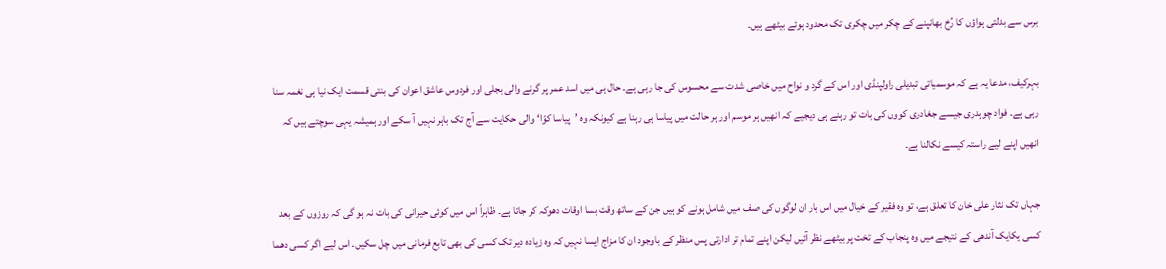برس سے بدلتی ہواؤں کا رُخ بھانپنے کے چکر میں چکری تک محدود ہوئے بیٹھے ہیں۔

بہرکیف، مدعا یہ ہے کہ موسمیاتی تبدیلی راولپنڈی اور اس کے گرد و نواح میں خاصی شدت سے محسوس کی جا رہی ہے۔ حال ہی میں اسد عمر پر گرنے والی بجلی اور فردوس عاشق اعوان کی بنتی قسمت ایک نیا ہی نغمہ سنا رہی ہے۔ فواد چوہدری جیسے جغادری کووں کی بات تو رہنے ہی دیجیے کہ انھیں ہر موسم اور ہر حالت میں پیاسا ہی رہنا ہے کیونکہ وہ ’پیاسا کوّا‘ والی حکایت سے آج تک باہر نہیں آ سکے اور ہمیشہ یہی سوچتے ہیں کہ انھیں اپنے لیے راستہ کیسے نکالنا ہے۔

جہاں تک نثار علی خان کا تعلق ہے، تو وہ فقیر کے خیال میں اس بار ان لوگوں کی صف میں شامل ہونے کو ہیں جن کے ساتھ وقت بسا اوقات دھوکہ کر جاتا ہے۔ ظاہراً اس میں کوئی حیرانی کی بات نہ ہو گی کہ روزوں کے بعد کسی یکایک آندھی کے نتیجے میں وہ پنجاب کے تخت پر بیٹھے نظر آئیں لیکن اپنے تمام تر ادارتی پس منظر کے باوجود ان کا مزاج ایسا نہیں کہ وہ زیادہ دیر تک کسی کی بھی تابع فرمانی میں چل سکیں۔ اس لیے اگر کسی دھما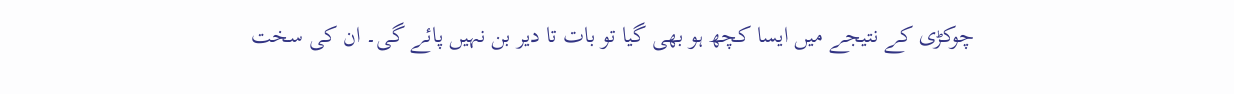چوکڑی کے نتیجے میں ایسا کچھ ہو بھی گیا تو بات تا دیر بن نہیں پائے گی۔ ان کی سخت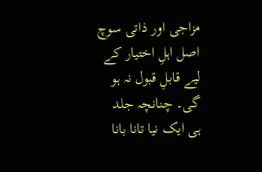مزاجی اور ذاتی سوچ اصل اہلِ اختیار کے لیے قابلِ قبول نہ ہو گی۔ چنانچہ جلد ہی ایک نیا تانا بانا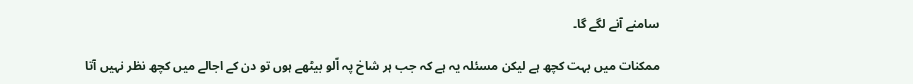سامنے آنے لگے گا۔

ممکنات میں بہت کچھ ہے لیکن مسئلہ یہ ہے کہ جب ہر شاخ پہ اّلو بیٹھے ہوں تو دن کے اجالے میں کچھ نظر نہیں آتا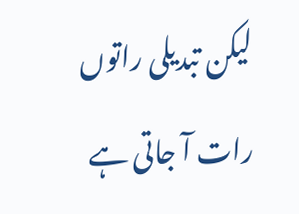لیکن تبدیلی راتوں رات آ جاتی ہے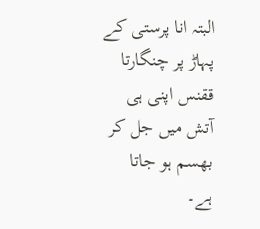البتہ انا پرستی کے پہاڑ پر چنگارتا ققنس اپنی ہی آتش میں جل کر بھسم ہو جاتا ہے۔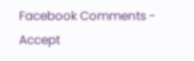Facebook Comments - Accept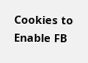Cookies to Enable FB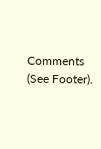Comments (See Footer).